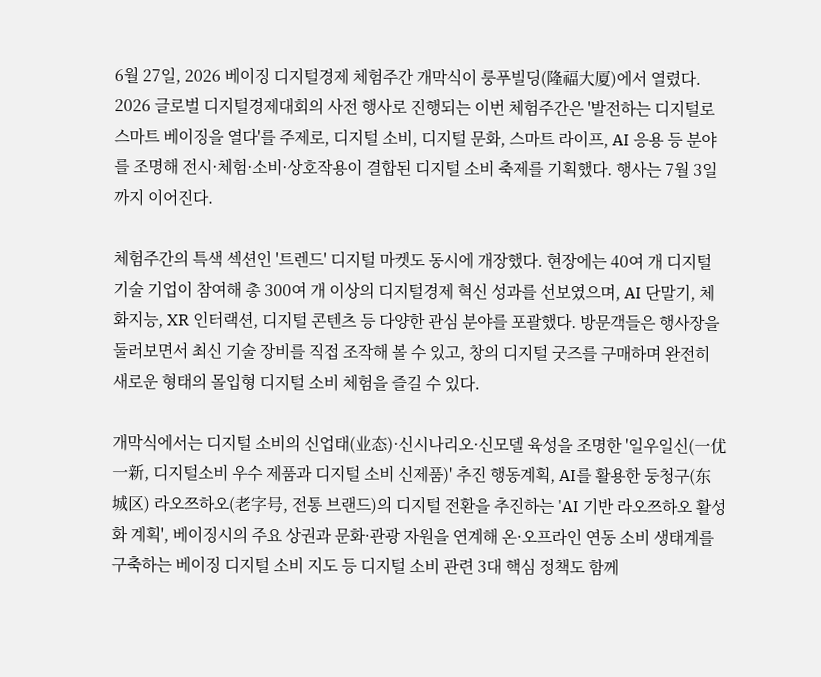6월 27일, 2026 베이징 디지털경제 체험주간 개막식이 룽푸빌딩(隆福大厦)에서 열렸다. 2026 글로벌 디지털경제대회의 사전 행사로 진행되는 이번 체험주간은 '발전하는 디지털로 스마트 베이징을 열다'를 주제로, 디지털 소비, 디지털 문화, 스마트 라이프, AI 응용 등 분야를 조명해 전시·체험·소비·상호작용이 결합된 디지털 소비 축제를 기획했다. 행사는 7월 3일까지 이어진다.

체험주간의 특색 섹션인 '트렌드' 디지털 마켓도 동시에 개장했다. 현장에는 40여 개 디지털 기술 기업이 참여해 총 300여 개 이상의 디지털경제 혁신 성과를 선보였으며, AI 단말기, 체화지능, XR 인터랙션, 디지털 콘텐츠 등 다양한 관심 분야를 포괄했다. 방문객들은 행사장을 둘러보면서 최신 기술 장비를 직접 조작해 볼 수 있고, 창의 디지털 굿즈를 구매하며 완전히 새로운 형태의 몰입형 디지털 소비 체험을 즐길 수 있다.

개막식에서는 디지털 소비의 신업태(业态)·신시나리오·신모델 육성을 조명한 '일우일신(一优一新, 디지털소비 우수 제품과 디지털 소비 신제품)' 추진 행동계획, AI를 활용한 둥청구(东城区) 라오쯔하오(老字号, 전통 브랜드)의 디지털 전환을 추진하는 'AI 기반 라오쯔하오 활성화 계획', 베이징시의 주요 상권과 문화·관광 자원을 연계해 온·오프라인 연동 소비 생태계를 구축하는 베이징 디지털 소비 지도 등 디지털 소비 관련 3대 핵심 정책도 함께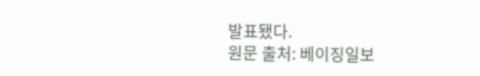발표됐다.
원문 출처: 베이징일보